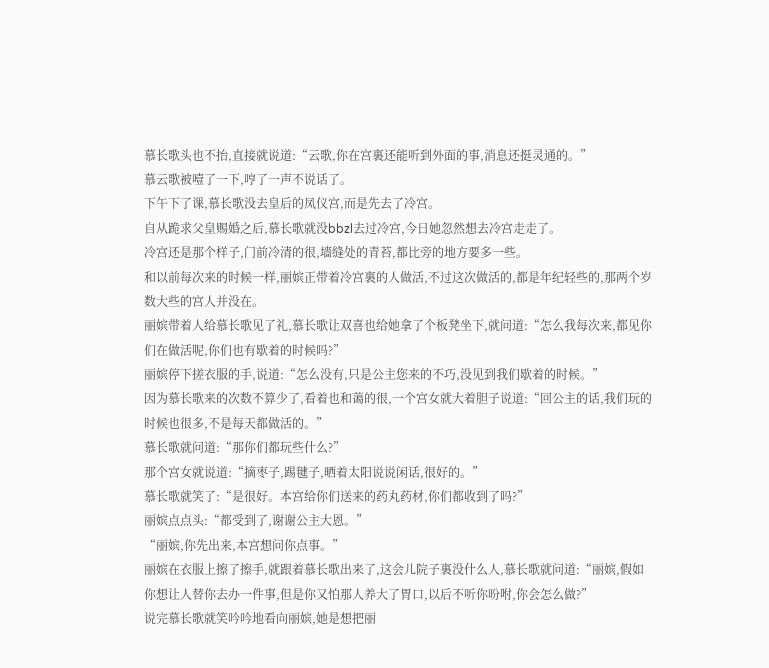慕长歌头也不抬,直接就说道:“云歌,你在宫裏还能听到外面的事,消息还挺灵通的。”
慕云歌被噎了一下,哼了一声不说话了。
下午下了课,慕长歌没去皇后的凤仪宫,而是先去了冷宫。
自从跪求父皇赐婚之后,慕长歌就没bbzl去过冷宫,今日她忽然想去冷宫走走了。
冷宫还是那个样子,门前冷清的很,墻缝处的青苔,都比旁的地方要多一些。
和以前每次来的时候一样,丽嫔正带着冷宫裏的人做活,不过这次做活的,都是年纪轻些的,那两个岁数大些的宫人并没在。
丽嫔带着人给慕长歌见了礼,慕长歌让双喜也给她拿了个板凳坐下,就问道:“怎么我每次来,都见你们在做活呢,你们也有歇着的时候吗?”
丽嫔停下搓衣服的手,说道:“怎么没有,只是公主您来的不巧,没见到我们歇着的时候。”
因为慕长歌来的次数不算少了,看着也和蔼的很,一个宫女就大着胆子说道:“回公主的话,我们玩的时候也很多,不是每天都做活的。”
慕长歌就问道:“那你们都玩些什么?”
那个宫女就说道:“摘枣子,踢毽子,晒着太阳说说闲话,很好的。”
慕长歌就笑了:“是很好。本宫给你们送来的药丸药材,你们都收到了吗?”
丽嫔点点头:“都受到了,谢谢公主大恩。”
“丽嫔,你先出来,本宫想问你点事。”
丽嫔在衣服上擦了擦手,就跟着慕长歌出来了,这会儿院子裏没什么人,慕长歌就问道:“丽嫔,假如你想让人替你去办一件事,但是你又怕那人养大了胃口,以后不听你吩咐,你会怎么做?”
说完慕长歌就笑吟吟地看向丽嫔,她是想把丽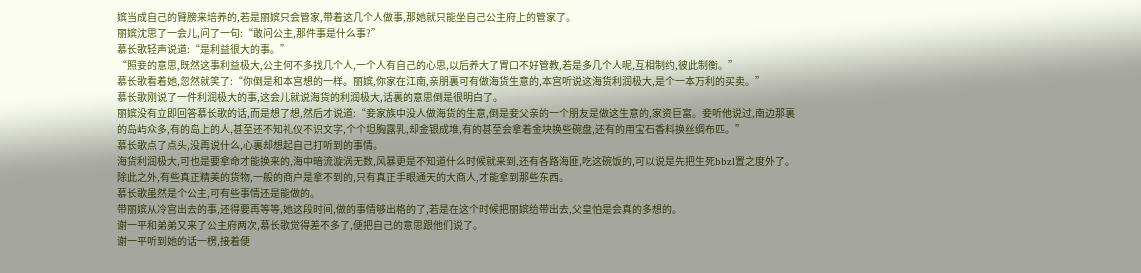嫔当成自己的臂膀来培养的,若是丽嫔只会管家,带着这几个人做事,那她就只能坐自己公主府上的管家了。
丽嫔沈思了一会儿,问了一句:“敢问公主,那件事是什么事?”
慕长歌轻声说道:“是利益很大的事。”
“照妾的意思,既然这事利益极大,公主何不多找几个人,一个人有自己的心思,以后养大了胃口不好管教,若是多几个人呢,互相制约,彼此制衡。”
慕长歌看着她,忽然就笑了:“你倒是和本宫想的一样。丽嫔,你家在江南,亲朋裏可有做海货生意的,本宫听说这海货利润极大,是个一本万利的买卖。”
慕长歌刚说了一件利润极大的事,这会儿就说海货的利润极大,话裏的意思倒是很明白了。
丽嫔没有立即回答慕长歌的话,而是想了想,然后才说道:“妾家族中没人做海货的生意,倒是妾父亲的一个朋友是做这生意的,家资巨富。妾听他说过,南边那裏的岛屿众多,有的岛上的人,甚至还不知礼仪不识文字,个个坦胸露乳,却金银成堆,有的甚至会拿着金块换些碗盘,还有的用宝石香料换丝绸布匹。”
慕长歌点了点头,没再说什么,心裏却想起自己打听到的事情。
海货利润极大,可也是要拿命才能换来的,海中暗流漩涡无数,风暴更是不知道什么时候就来到,还有各路海匪,吃这碗饭的,可以说是先把生死bbzl置之度外了。
除此之外,有些真正精美的货物,一般的商户是拿不到的,只有真正手眼通天的大商人,才能拿到那些东西。
慕长歌虽然是个公主,可有些事情还是能做的。
带丽嫔从冷宫出去的事,还得要再等等,她这段时间,做的事情够出格的了,若是在这个时候把丽嫔给带出去,父皇怕是会真的多想的。
谢一平和弟弟又来了公主府两次,慕长歌觉得差不多了,便把自己的意思跟他们说了。
谢一平听到她的话一楞,接着便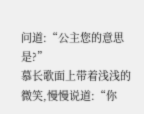问道:“公主您的意思是?”
慕长歌面上带着浅浅的微笑,慢慢说道:“你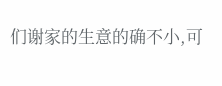们谢家的生意的确不小,可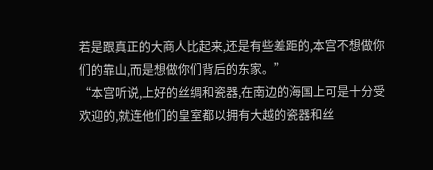若是跟真正的大商人比起来,还是有些差距的,本宫不想做你们的靠山,而是想做你们背后的东家。”
“本宫听说,上好的丝绸和瓷器,在南边的海国上可是十分受欢迎的,就连他们的皇室都以拥有大越的瓷器和丝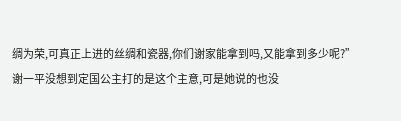绸为荣,可真正上进的丝绸和瓷器,你们谢家能拿到吗,又能拿到多少呢?”
谢一平没想到定国公主打的是这个主意,可是她说的也没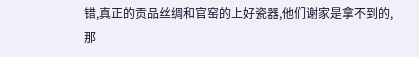错,真正的贡品丝绸和官窑的上好瓷器,他们谢家是拿不到的,那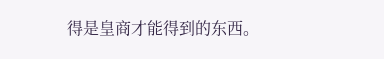得是皇商才能得到的东西。